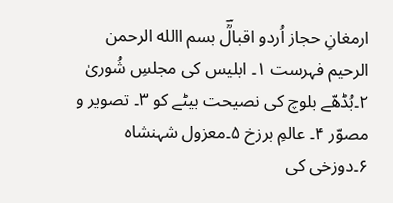ارمغانِ حجاز اُردو اقبالؒؔ بسم االله الرحمن الرحیم فہرست ۱۔ ابلیس کی مجلسِ شُوریٰ ۲۔بُڈھّے بلوچ کی نصیحت بیٹے کو ۳۔ تصویر و مصوّر ۴۔ عالمِ برزخ ۵۔معزول شہنشاہ ۶۔دوزخی کی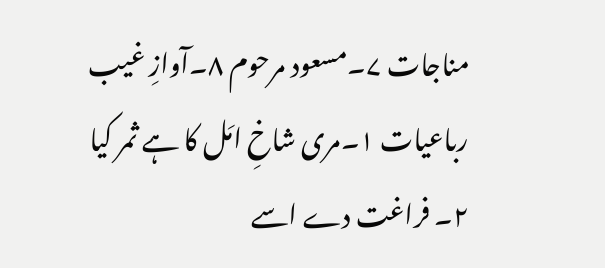مناجات ۷۔مسعود مرحوم ۸۔آوازِ غیب رباعیات ۱۔مری شاخِ امَل کا ہے ثمر کیا ۲۔ فراغت دے اسے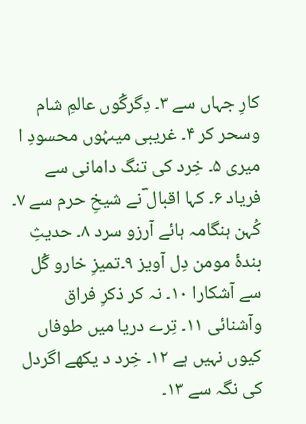کارِ جہاں سے ۳۔ دِگرگُوں عالمِ شام وسحر کر ۴۔ غریبی میںہُوں محسودِ ا میری ۵۔ خِرد کی تنگ دامانی سے فریاد ۶۔ کہا اقبال ؔنے شیخِ حرم سے ۷۔ کُہن ہنگامہ ہائے آرزو سرد ۸۔ حدیثِ بندۀ مومن دِل آویز ۹۔تمیزِ خارو گُل سے آشکارا ۱۰۔ نہ کر ذکرِ فراق وآشنائی ۱۱۔ تِرے دریا میں طوفاں کیوں نہیں ہے ۱۲۔ خِرد د یکھے اگردل کی نگہ سے ۱۳۔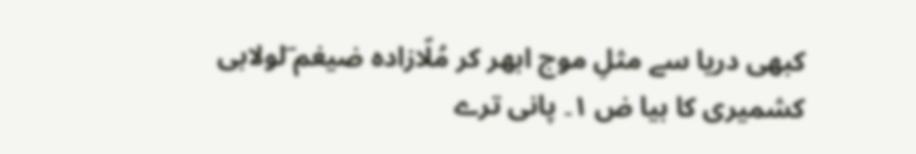کبھی دریا سے مثلِ موج ابھر کر مُلّازادہ ضیغم ؔلولابی کشمیری کا بیا ض ۱۔ پانی ترے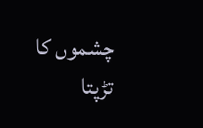چشموں کا تڑپتا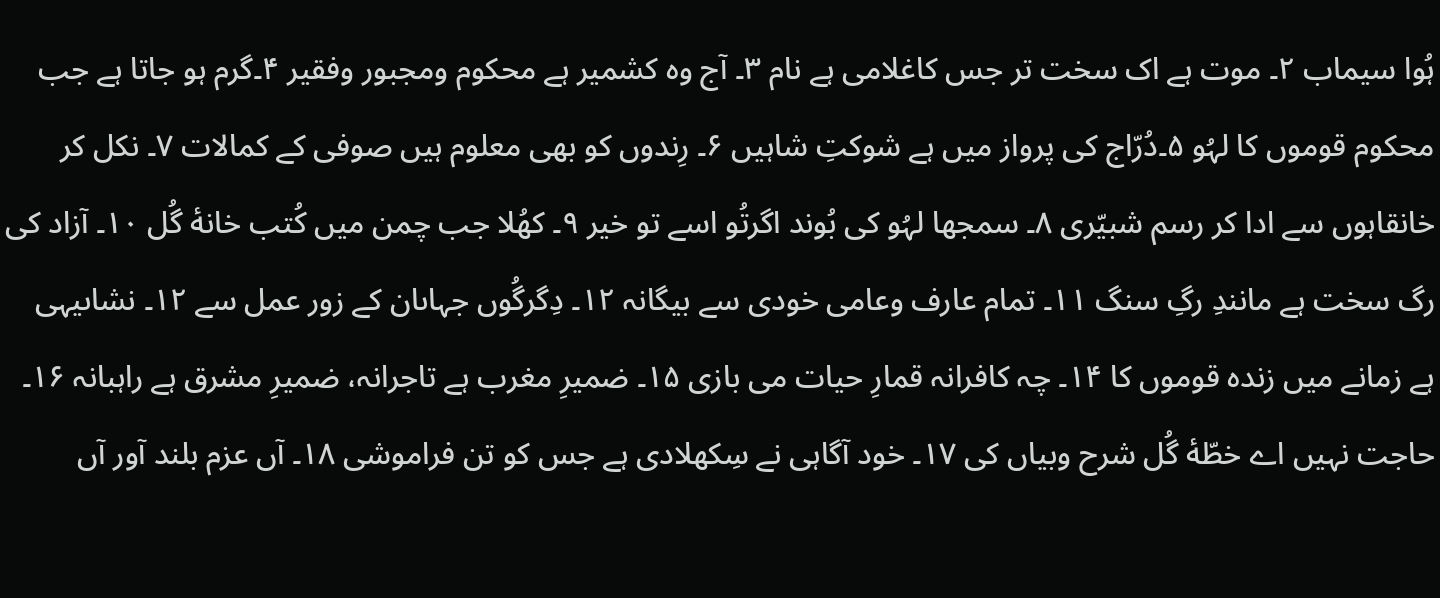ہُوا سیماب ۲۔ موت ہے اک سخت تر جس کاغلامی ہے نام ۳۔ آج وہ کشمیر ہے محکوم ومجبور وفقیر ۴۔گرم ہو جاتا ہے جب محکوم قوموں کا لہُو ۵۔دُرّاج کی پرواز میں ہے شوکتِ شاہیں ۶۔ رِندوں کو بھی معلوم ہیں صوفی کے کمالات ۷۔ نکل کر خانقاہوں سے ادا کر رسم شبیّری ۸۔ سمجھا لہُو کی بُوند اگرتُو اسے تو خیر ۹۔ کھُلا جب چمن میں کُتب خانۀ گُل ۱۰۔ آزاد کی رگ سخت ہے مانندِ رگِ سنگ ۱۱۔ تمام عارف وعامی خودی سے بیگانہ ۱۲۔ دِگرگُوں جہاںان کے زور عمل سے ۱۲۔ نشاںیہی ہے زمانے میں زندہ قوموں کا ۱۴۔ چہ کافرانہ قمارِ حیات می بازی ۱۵۔ ضمیرِ مغرب ہے تاجرانہ، ضمیرِ مشرق ہے راہبانہ ۱۶۔ حاجت نہیں اے خطّۀ گُل شرح وبیاں کی ۱۷۔ خود آگاہی نے سِکھلادی ہے جس کو تن فراموشی ۱۸۔ آں عزم بلند آور آں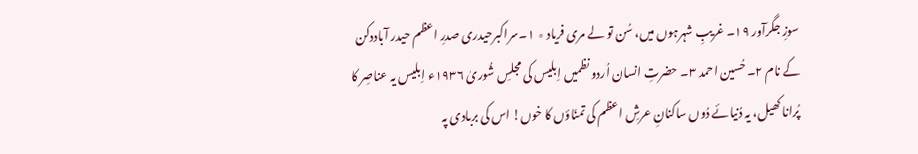سوزِ جگرآور ۱۹۔ غریبِ شہرہوں میں، سُن تو لے مری فریاد ٭ ۱۔سراکبرحیدری صدرِ اعظم حیدر آباددکن کے نام ۲۔ حُسین احمد ۳۔ حضرتِ انسان اُردو نظمیں اِبلیس کی مجلسِ شُوریٰ ۱۹۳۶ء اِبلیس یہ عناصِر کا پُرانا کھیل، یہ دُنیائے دُوں ساکنانِ عرشِ اعظم کی تمنّاؤں کا خوں! اس کی بربادی پہ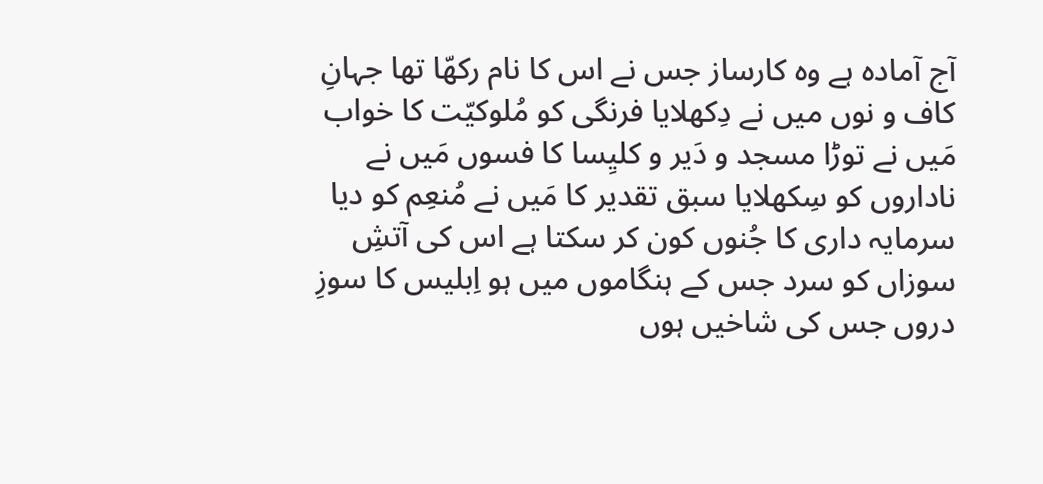آج آمادہ ہے وہ کارساز جس نے اس کا نام رکھّا تھا جہانِ کاف و نوں میں نے دِکھلایا فرنگی کو مُلوکیّت کا خواب مَیں نے توڑا مسجد و دَیر و کلیِسا کا فسوں مَیں نے ناداروں کو سِکھلایا سبق تقدیر کا مَیں نے مُنعِم کو دیا سرمایہ داری کا جُنوں کون کر سکتا ہے اس کی آتشِ سوزاں کو سرد جس کے ہنگاموں میں ہو اِبلیس کا سوزِ دروں جس کی شاخیں ہوں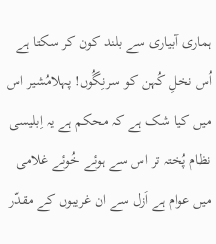ہماری آبیاری سے بلند کون کر سکتا ہے اُس نخلِ کُہن کو سرنِگُوں! پہلامُشیر اس میں کیا شک ہے کہ محکم ہے یہ اِبلیسی نظام پُختہ تر اس سے ہوئے خُوئے غلامی میں عوام ہے اَزل سے ان غریبوں کے مقدّر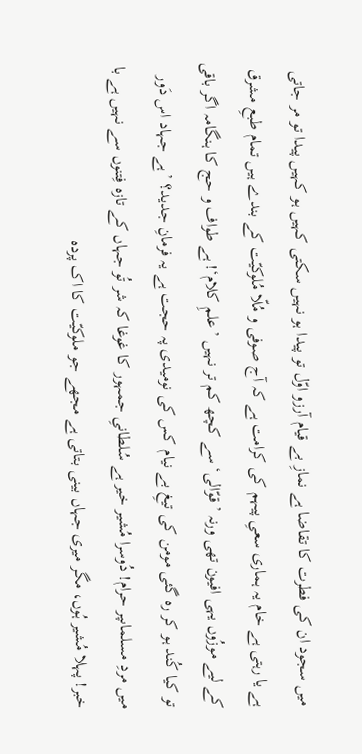میں سجود ان کی فطرت کا تقاضا ہے نمازِ بے قیام آرزو اوّل تو پیدا ہو نہیں سکتی کہیں ہو کہیں پیدا تو مر جاتی ہے یا رہتی ہے خام یہ ہماری سعیِ پیہم کی کرامت ہے کہ آج صوفی و مُلّا مُلوکیّت کے بندے ہیں تمام طبعِ مشرق کے لیے موزُوں یہی افیون تھی ورنہ ’قوّالی‘ سے کچھ کم تر نہیں ’علمِ کلام‘! ہے طواف و حج کا ہنگامہ اگر باقی تو کیا کُند ہو کر رہ گئی مومن کی تیغِ بے نیام کس کی نومیدی پہ حجت ہے یہ فرمانِ جدید؟ ’ہے جہاد اس دَور میں مردِ مسلماںپر حرام! دُوسرا مُشیر خیر ہے سُلطانیِ جمہور کا غوغا کہ شر تُو جہاں کے تازہ فِتنوں سے نہیں ہے با خبر! پہلا مُشیر ہُوں، مگر میری جہاں بینی بتاتی ہے مجھے جو ملوکیّت کا اک پردہ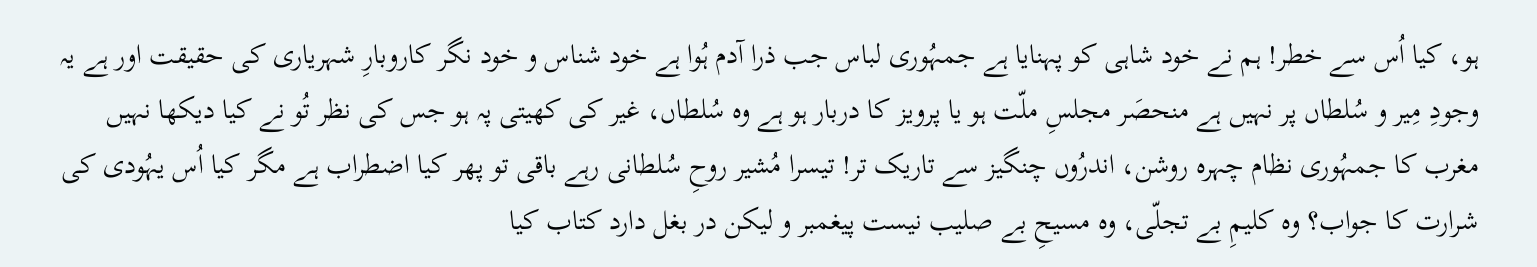ہو، کیا اُس سے خطر! ہم نے خود شاہی کو پہنایا ہے جمہُوری لباس جب ذرا آدم ہُوا ہے خود شناس و خود نگر کاروبارِ شہریاری کی حقیقت اور ہے یہ وجودِ مِیر و سُلطاں پر نہیں ہے منحصَر مجلسِ ملّت ہو یا پرویز کا دربار ہو ہے وہ سُلطاں، غیر کی کھیتی پہ ہو جس کی نظر تُو نے کیا دیکھا نہیں مغرب کا جمہُوری نظام چہرہ روشن، اندرُوں چنگیز سے تاریک تر! تیسرا مُشیر روحِ سُلطانی رہے باقی تو پھر کیا اضطراب ہے مگر کیا اُس یہُودی کی شرارت کا جواب؟ وہ کلیمِ بے تجلّی، وہ مسیحِ بے صلیب نیست پیغمبر و لیکن در بغل دارد کتاب کیا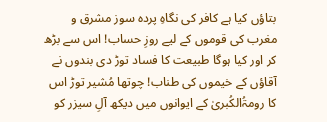بتاؤں کیا ہے کافر کی نگاہِ پردہ سوز مشرق و مغرب کی قوموں کے لیے روزِ حساب! اس سے بڑھ کر اور کیا ہوگا طبیعت کا فساد توڑ دی بندوں نے آقاؤں کے خیموں کی طناب! چوتھا مُشیر توڑ اس کا رومۃُالکُبریٰ کے ایوانوں میں دیکھ آلِ سیزر کو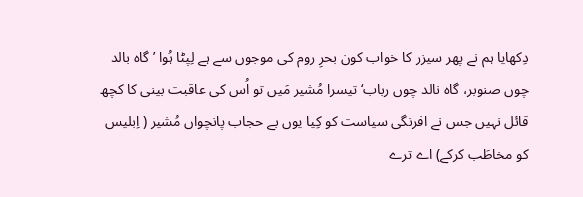دِکھایا ہم نے پھر سیزر کا خواب کون بحرِ روم کی موجوں سے ہے لِپٹا ہُوا ’گاہ بالد چوں صنوبر، گاہ نالد چوں رباب‘ تیسرا مُشیر مَیں تو اُس کی عاقبت بینی کا کچھ قائل نہیں جس نے افرنگی سیاست کو کِیا یوں بے حجاب پانچواں مُشیر ( اِبلیس کو مخاطَب کرکے) اے ترے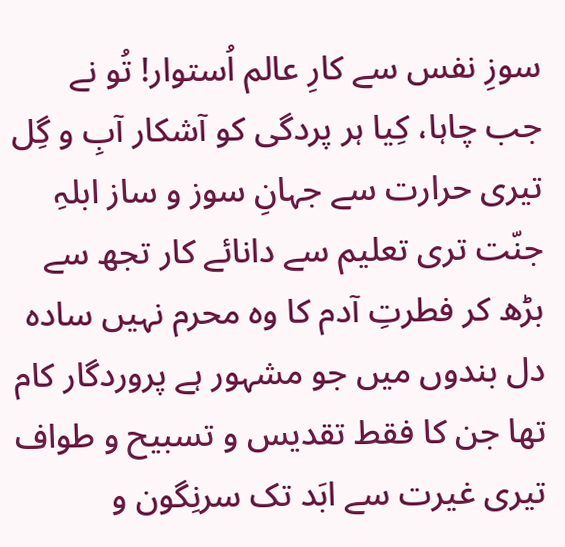سوزِ نفس سے کارِ عالم اُستوار! تُو نے جب چاہا، کِیا ہر پردگی کو آشکار آبِ و گِل تیری حرارت سے جہانِ سوز و ساز ابلہِ جنّت تری تعلیم سے دانائے کار تجھ سے بڑھ کر فطرتِ آدم کا وہ محرم نہیں سادہ دل بندوں میں جو مشہور ہے پروردگار کام تھا جن کا فقط تقدیس و تسبیح و طواف تیری غیرت سے ابَد تک سرنِگون و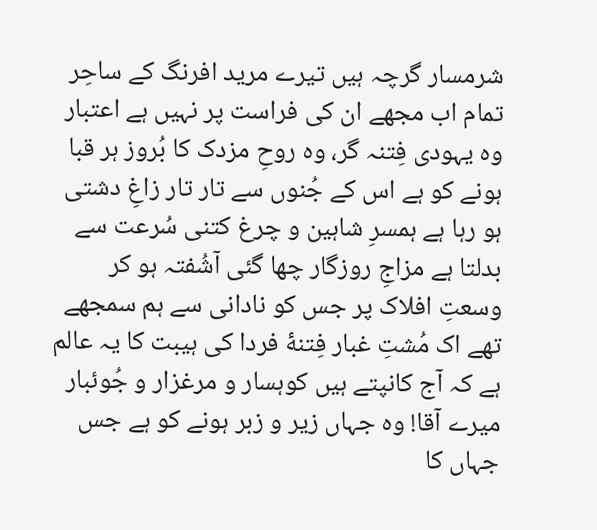شرمسار گرچہ ہیں تیرے مرید افرنگ کے ساحِر تمام اب مجھے ان کی فراست پر نہیں ہے اعتبار وہ یہودی فِتنہ گر، وہ روحِ مزدک کا بُروز ہر قبا ہونے کو ہے اس کے جُنوں سے تار تار زاغِ دشتی ہو رہا ہے ہمسرِ شاہین و چرغ کتنی سُرعت سے بدلتا ہے مزاجِ روزگار چھا گئی آشُفتہ ہو کر وسعتِ افلاک پر جس کو نادانی سے ہم سمجھے تھے اک مُشتِ غبار فِتنۀ فردا کی ہیبت کا یہ عالم ہے کہ آج کانپتے ہیں کوہسار و مرغزار و جُوئبار میرے آقا! وہ جہاں زیر و زبر ہونے کو ہے جس جہاں کا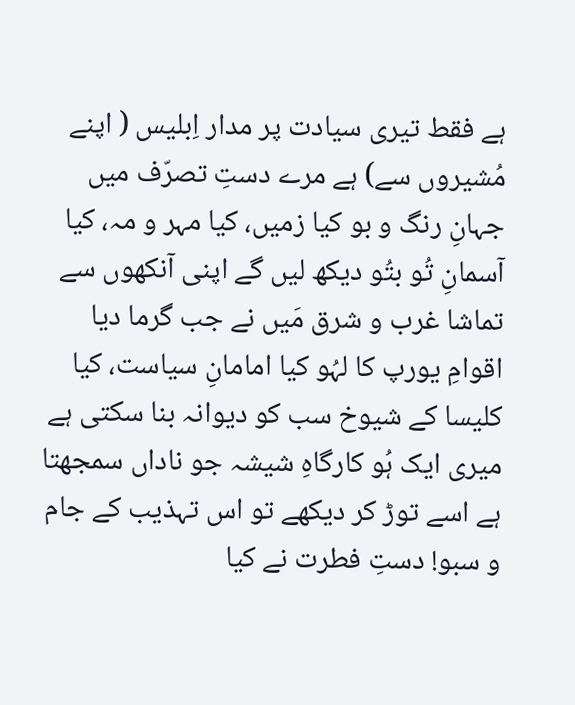ہے فقط تیری سیادت پر مدار اِبلیس ( اپنے مُشیروں سے) ہے مرے دستِ تصرّف میں جہانِ رنگ و بو کیا زمیں، کیا مہر و مہ، کیا آسمانِ تُو بتُو دیکھ لیں گے اپنی آنکھوں سے تماشا غرب و شرق مَیں نے جب گرما دیا اقوامِ یورپ کا لہُو کیا امامانِ سیاست، کیا کلیسا کے شیوخ سب کو دیوانہ بنا سکتی ہے میری ایک ہُو کارگاہِ شیشہ جو ناداں سمجھتا ہے اسے توڑ کر دیکھے تو اس تہذیب کے جام و سبو! دستِ فطرت نے کیا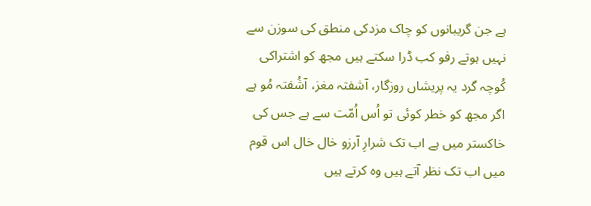ہے جن گریبانوں کو چاک مزدکی منطق کی سوزن سے نہیں ہوتے رفو کب ڈرا سکتے ہیں مجھ کو اشتراکی کُوچہ گرد یہ پریشاں روزگار، آشفتہ مغز، آشُفتہ مُو ہے اگر مجھ کو خطر کوئی تو اُس اُمّت سے ہے جس کی خاکستر میں ہے اب تک شرارِ آرزو خال خال اس قوم میں اب تک نظر آتے ہیں وہ کرتے ہیں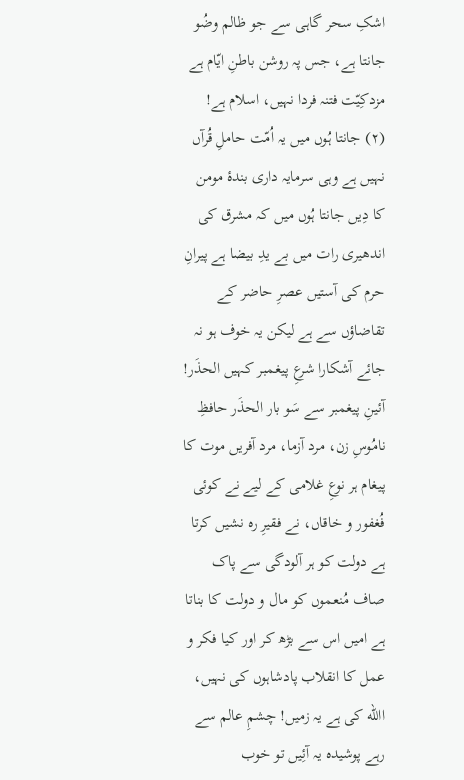اشکِ سحر گاہی سے جو ظالم وضُو جانتا ہے، جس پہ روشن باطنِ ایّام ہے مزدکِیّت فتنہ فردا نہیں، اسلام ہے! (۲) جانتا ہُوں میں یہ اُمّت حاملِ قُرآں نہیں ہے وہی سرمایہ داری بندۀ مومن کا دِیں جانتا ہُوں میں کہ مشرق کی اندھیری رات میں بے یدِ بیضا ہے پیرانِ حرم کی آستیں عصرِ حاضر کے تقاضاؤں سے ہے لیکن یہ خوف ہو نہ جائے آشکارا شرعِ پیغمبر کہیں الحذَر! آئینِ پیغمبر سے سَو بار الحذَر حافظِ نامُوسِ زن، مرد آزما، مرد آفریں موت کا پیغام ہر نوعِ غلامی کے لیے نے کوئی فُغفور و خاقاں، نے فقیرِ رہ نشیں کرتا ہے دولت کو ہر آلودگی سے پاک صاف مُنعموں کو مال و دولت کا بناتا ہے امیں اس سے بڑھ کر اور کیا فکر و عمل کا انقلاب پادشاہوں کی نہیں، االله کی ہے یہ زمیں! چشمِ عالم سے رہے پوشیدہ یہ آئِیں تو خوب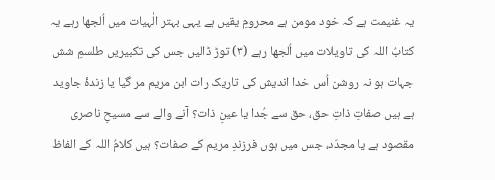یہ غنیمت ہے کہ خود مومن ہے محرومِ یقیں ہے یہی بہتر الٰہیات میں اُلجھا رہے یہ کتابُ اللہ کی تاویلات میں اُلجھا رہے (۳) توڑ ڈالیں جس کی تکبیریں طلسمِ شش جہات ہو نہ روشن اُس خدا اندیش کی تاریک رات ابن مریم مر گیا یا زندۀ جاوید ہے ہیں صفاتِ ذاتِ حق، حق سے جُدا یا عینِ ذات؟ آنے والے سے مسیحِ ناصری مقصود ہے یا مجدّد، جس میں ہوں فرزندِ مریم کے صفات؟ ہیں کلامُ اللہ کے الفاظ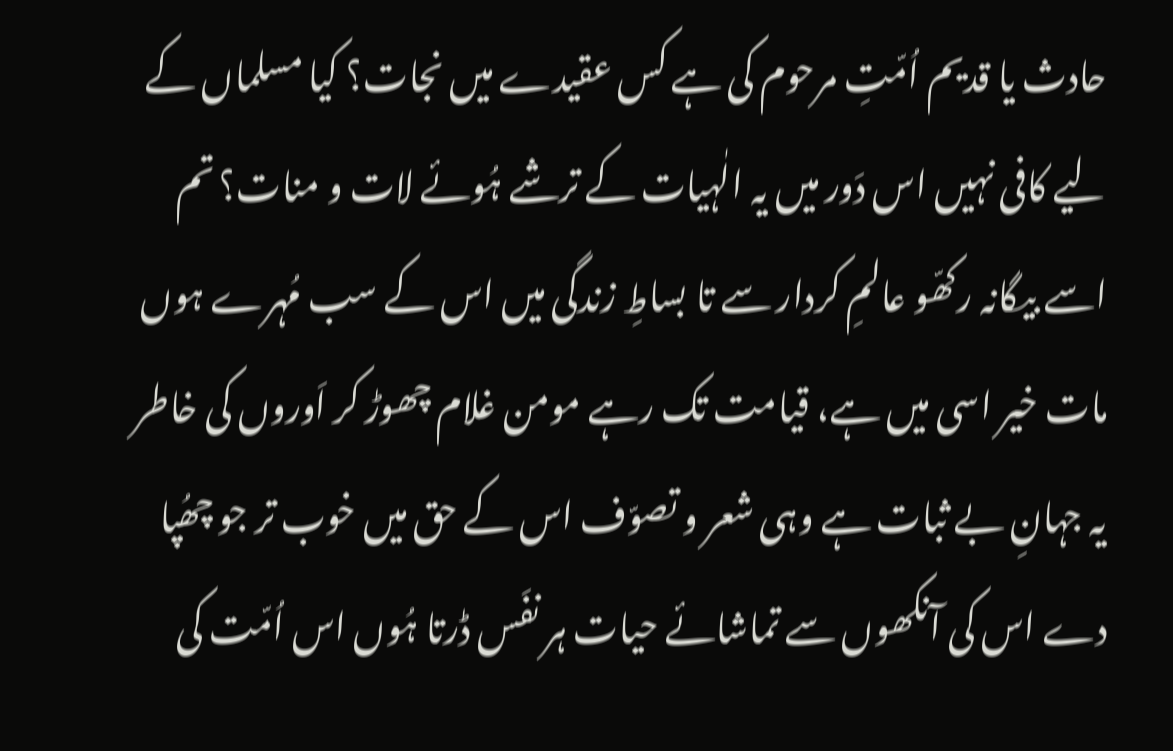حادث یا قدیم اُمّتِ مرحوم کی ہے کس عقیدے میں نجات؟ کیا مسلماں کے لیے کافی نہیں اس دَور میں یہ الٰہیات کے ترشے ہُوئے لات و منات؟ تم اسے بیگانہ رکھّو عالمِ کردار سے تا بساطِ زندگی میں اس کے سب مُہرے ہوں مات خیر اسی میں ہے، قیامت تک رہے مومن غلام چھوڑ کر اَوروں کی خاطر یہ جہانِ بے ثبات ہے وہی شعر و تصوّف اس کے حق میں خوب تر جو چھُپا دے اس کی آنکھوں سے تماشائے حیات ہر نفَس ڈرتا ہُوں اس اُمّت کی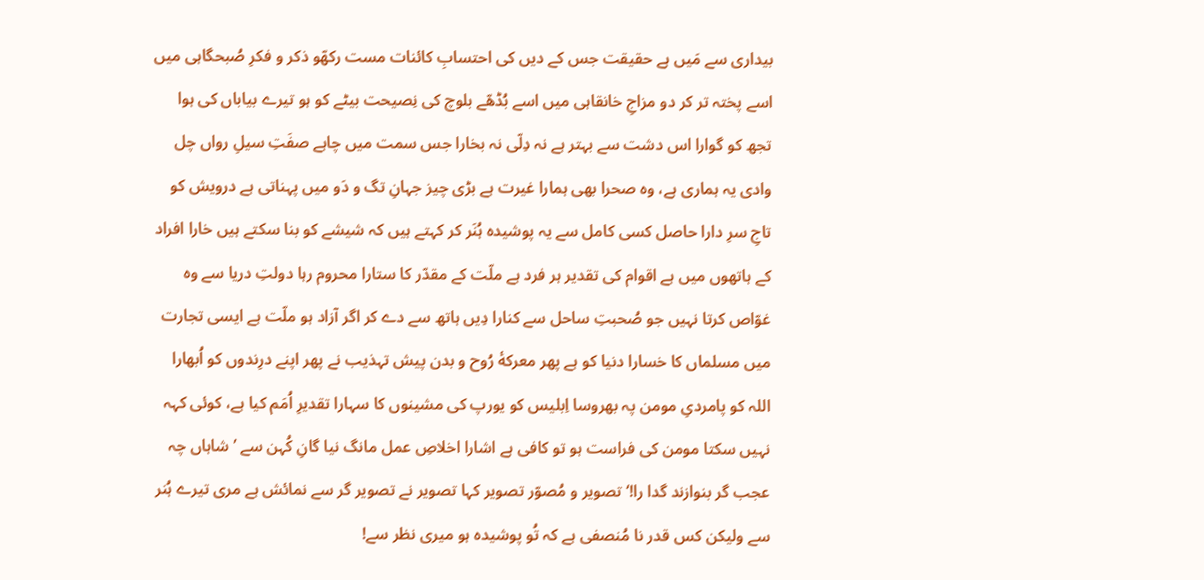بیداری سے مَیں ہے حقیقت جس کے دیں کی احتسابِ کائنات مست رکھّو ذکر و فکرِ صُبحگاہی میں اسے پختہ تر کر دو مزاجِ خانقاہی میں اسے بُڈھّے بلوچ کی نِصیحت بیٹے کو ہو تیرے بیاباں کی ہوا تجھ کو گوارا اس دشت سے بہتر ہے نہ دِلّی نہ بخارا جس سمت میں چاہے صفَتِ سیلِ رواں چل وادی یہ ہماری ہے، وہ صحرا بھی ہمارا غیرت ہے بڑی چیز جہانِ تگ و دَو میں پہناتی ہے درویش کو تاجِ سرِ دارا حاصل کسی کامل سے یہ پوشیدہ ہُنَر کر کہتے ہیں کہ شیشے کو بنا سکتے ہیں خارا افراد کے ہاتھوں میں ہے اقوام کی تقدیر ہر فرد ہے ملّت کے مقدّر کا ستارا محروم رہا دولتِ دریا سے وہ غوّاص کرتا نہیں جو صُحبتِ ساحل سے کنارا دِیں ہاتھ سے دے کر اگر آزاد ہو ملّت ہے ایسی تجارت میں مسلماں کا خسارا دنیا کو ہے پھر معرکۀ رُوح و بدن پیش تہذیب نے پھر اپنے درِندوں کو اُبھارا اللہ کو پامردیِ مومن پہ بھروسا اِبلیس کو یورپ کی مشینوں کا سہارا تقدیرِ اُمَم کیا ہے، کوئی کہہ نہیں سکتا مومن کی فراست ہو تو کافی ہے اشارا اخلاصِ عمل مانگ نیا گانِ کُہن سے ’شاہاں چہ عجب گر بنوازند گدا را!‘ تصویر و مُصوّر تصویر کہا تصویر نے تصویر گر سے نمائش ہے مری تیرے ہُنر سے ولیکن کس قدر نا مُنصفی ہے کہ تُو پوشیدہ ہو میری نظر سے!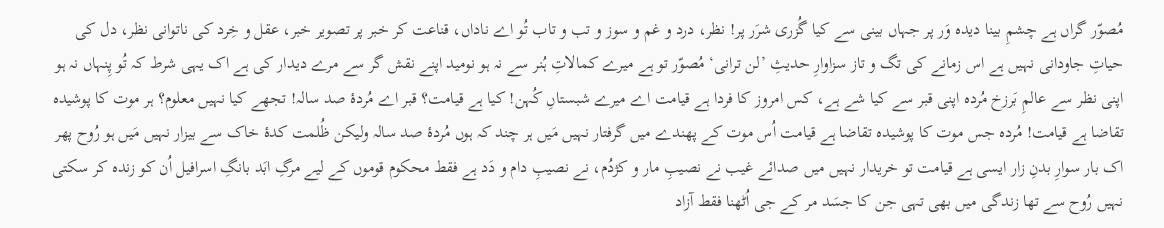مُصوّر گراں ہے چشمِ بینا دیدہ وَر پر جہاں بینی سے کیا گُزری شرَر پر! نظر، درد و غم و سوز و تب و تاب تُو اے ناداں، قناعت کر خبر پر تصویر خبر، عقل و خِرد کی ناتوانی نظر، دل کی حیاتِ جاودانی نہیں ہے اس زمانے کی تگ و تاز سزاوارِ حدیثِ ’لن ترانی‘ مُصوّر تو ہے میرے کمالاتِ ہُنر سے نہ ہو نومید اپنے نقش گر سے مرے دیدار کی ہے اک یہی شرط کہ تُو پِنہاں نہ ہو اپنی نظر سے عالمِ بَرزخ مُردہ اپنی قبر سے کیا شے ہے، کس امروز کا فردا ہے قیامت اے میرے شبستاںِ کُہن! کیا ہے قیامت؟ قبر اے مُردۀ صد سالہ! تجھے کیا نہیں معلوم؟ ہر موت کا پوشیدہ تقاضا ہے قیامت! مُردہ جس موت کا پوشیدہ تقاضا ہے قیامت اُس موت کے پھندے میں گرفتار نہیں مَیں ہر چند کہ ہوں مُردۀ صد سالہ ولیکن ظُلمت کدۀ خاک سے بیزار نہیں مَیں ہو رُوح پھر اک بار سوارِ بدنِ زار ایسی ہے قیامت تو خریدار نہیں میں صدائے غیب نے نصیبِ مار و کژدُم، نے نصیبِ دام و دَد ہے فقط محکوم قوموں کے لیے مرگِ ابَد بانگِ اسرافیل اُن کو زندہ کر سکتی نہیں رُوح سے تھا زندگی میں بھی تہی جن کا جسَد مر کے جی اُٹھنا فقط آزاد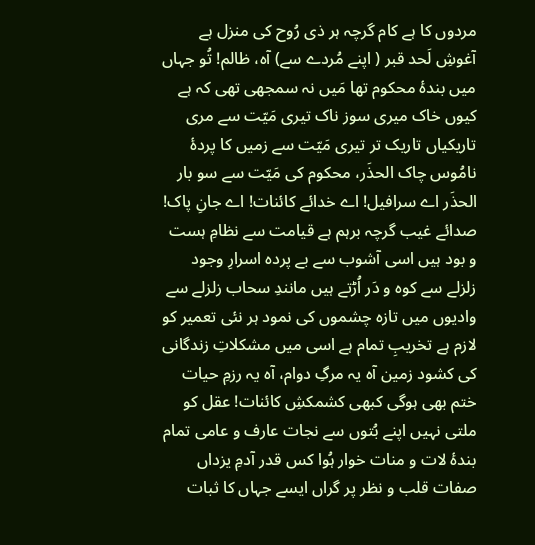مردوں کا ہے کام گرچہ ہر ذی رُوح کی منزل ہے آغوشِ لَحد قبر ( اپنے مُردے سے) آہ، ظالم! تُو جہاں میں بندۀ محکوم تھا مَیں نہ سمجھی تھی کہ ہے کیوں خاک میری سوز ناک تیری مَیّت سے مری تاریکیاں تاریک تر تیری مَیّت سے زمیں کا پردۀ نامُوس چاک الحذَر، محکوم کی مَیّت سے سو بار الحذَر اے سرافیل! اے خدائے کائنات! اے جانِ پاک! صدائے غیب گرچہ برہم ہے قیامت سے نظامِ ہست و بود ہیں اسی آشوب سے بے پردہ اسرارِ وجود زلزلے سے کوہ و دَر اُڑتے ہیں مانندِ سحاب زلزلے سے وادیوں میں تازہ چشموں کی نمود ہر نئی تعمیر کو لازم ہے تخریبِ تمام ہے اسی میں مشکلاتِ زندگانی کی کشود زمین آہ یہ مرگِ دوام، آہ یہ رزمِ حیات ختم بھی ہوگی کبھی کشمکشِ کائنات! عقل کو ملتی نہیں اپنے بُتوں سے نجات عارف و عامی تمام بندۀ لات و منات خوار ہُوا کس قدر آدمِ یزداں صفات قلب و نظر پر گراں ایسے جہاں کا ثبات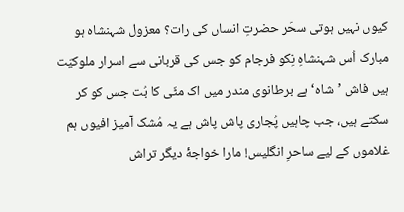کیوں نہیں ہوتی سحَر حضرتِ انساں کی رات؟ معزول شہنشاہ ہو مبارک اُس شہنشاہِ نِکو فرجام کو جس کی قربانی سے اسرار ملوکیّت ہیں فاش ’شاہ‘ ہے برطانوی مندر میں اک مٹّی کا بُت جس کو کر سکتے ہیں، جب چاہیں پُجاری پاش پاش ہے یہ مُشک آمیز افیوں ہم غلاموں کے لیے ساحرِ انگلیس! مارا خواجۀ دیگر تراش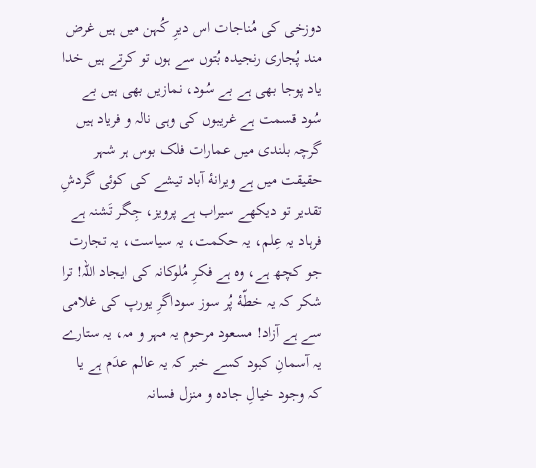دوزخی کی مُناجات اس دیرِ کُہن میں ہیں غرض مند پُجاری رنجیدہ بُتوں سے ہوں تو کرتے ہیں خدا یاد پوجا بھی ہے بے سُود، نمازیں بھی ہیں بے سُود قسمت ہے غریبوں کی وہی نالہ و فریاد ہیں گرچہ بلندی میں عمارات فلک بوس ہر شہر حقیقت میں ہے ویرانۀ آباد تیشے کی کوئی گردشِ تقدیر تو دیکھے سیراب ہے پرویز، جِگر تَشنہ ہے فرہاد یہ عِلم، یہ حکمت، یہ سیاست، یہ تجارت جو کچھ ہے، وہ ہے فکرِ مُلوکانہ کی ایجاد اللہ! ترا شکر کہ یہ خطّۀ پُر سوز سوداگرِ یورپ کی غلامی سے ہے آزاد! مسعود مرحوم یہ مہر و مہ، یہ ستارے یہ آسمانِ کبود کسے خبر کہ یہ عالم عدَم ہے یا کہ وجود خیالِ جادہ و منزل فسانہ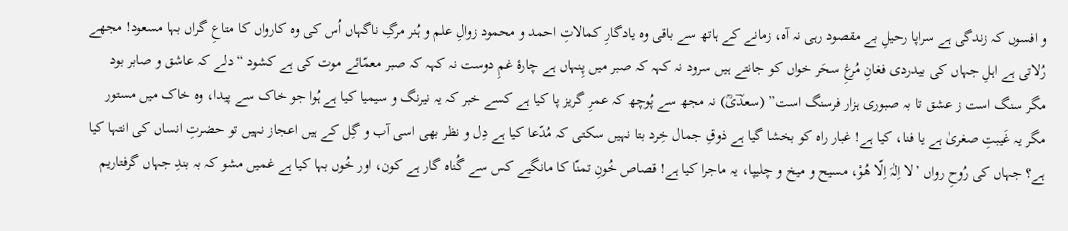و افسوں کہ زندگی ہے سراپا رحیلِ بے مقصود رہی نہ آہ، زمانے کے ہاتھ سے باقی وہ یادگارِ کمالاتِ احمد و محمود زوالِ علم و ہُنر مرگِ ناگہاں اُس کی وہ کارواں کا متاعِ گراں بہا مسعود! مجھے رُلاتی ہے اہلِ جہاں کی بیدردی فغانِ مُرغِ سحَر خواں کو جانتے ہیں سرود نہ کہہ کہ صبر میں پِنہاں ہے چارۀ غمِ دوست نہ کہہ کہ صبر معمّائے موت کی ہے کشود “دلے کہ عاشق و صابر بود مگر سنگ است ز عشق تا بہ صبوری ہزار فرسنگ است” (سعدؔیؒ) نہ مجھ سے پُوچھ کہ عمرِ گریز پا کیا ہے کسے خبر کہ یہ نیرنگ و سیمیا کیا ہے ہُوا جو خاک سے پیدا، وہ خاک میں مستور مگر یہ غَیبتِ صغریٰ ہے یا فنا، کیا ہے! غبار راہ کو بخشا گیا ہے ذوقِ جمال خِرد بتا نہیں سکتی کہ مُدّعا کیا ہے دِل و نظر بھی اسی آب و گِل کے ہیں اعجاز نہیں تو حضرتِ انساں کی انتہا کیا ہے؟ جہاں کی رُوحِ رواں ’لا اِلٰہَ اِلّا ھُوْ، مسیح و میخ و چلیپا، یہ ماجرا کیا ہے! قصاص خُونِ تمنّا کا مانگیے کس سے گُناہ گار ہے کون، اور خُوں بہا کیا ہے غمیں مشو کہ بہ بندِ جہاں گرفتاریم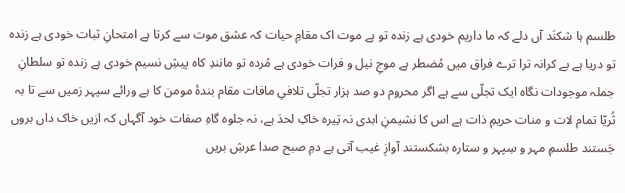طلسم ہا شکنَد آں دلے کہ ما داریم خودی ہے زندہ تو ہے موت اک مقامِ حیات کہ عشق موت سے کرتا ہے امتحانِ ثبات خودی ہے زندہ تو دریا ہے بے کرانہ ترا ترے فراق میں مُضطر ہے موجِ نیل و فرات خودی ہے مُردہ تو مانندِ کاہ پیشِ نسیم خودی ہے زندہ تو سلطانِ جملہ موجودات نگاہ ایک تجلّی سے ہے اگر محروم دو صد ہزار تجلّی تلافیِ مافات مقام بندۀ مومن کا ہے ورائے سپہر زمیں سے تا بہ ثُریّا تمام لات و منات حریمِ ذات ہے اس کا نشیمنِ ابدی نہ تِیرہ خاکِ لحدَ ہے، نہ جلوہ گاہِ صفات خود آگہاں کہ ازیں خاک داں بروں جَستند طلسمِ مہر و سِپہر و ستارہ بشکستند آوازِ غیب آتی ہے دمِ صبح صدا عرشِ بریں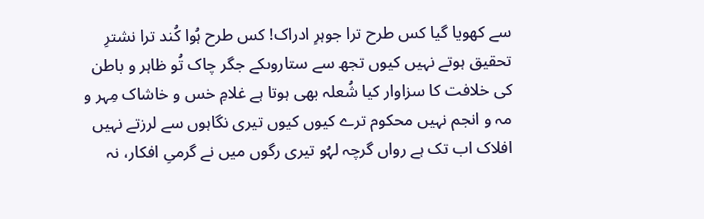سے کھویا گیا کس طرح ترا جوہرِ ادراک! کس طرح ہُوا کُند ترا نشترِ تحقیق ہوتے نہیں کیوں تجھ سے ستاروںکے جگر چاک تُو ظاہر و باطن کی خلافت کا سزاوار کیا شُعلہ بھی ہوتا ہے غلامِ خس و خاشاک مِہر و مہ و انجم نہیں محکوم ترے کیوں کیوں تیری نگاہوں سے لرزتے نہیں افلاک اب تک ہے رواں گرچہ لہُو تیری رگوں میں نے گرمیِ افکار، نہ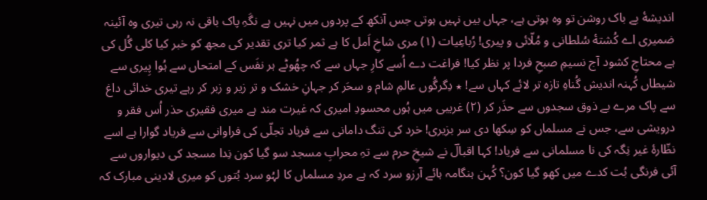اندیشۀ بے باک روشن تو وہ ہوتی ہے، جہاں بیں نہیں ہوتی جس آنکھ کے پردوں میں نہیں ہے نگَہِ پاک باقی نہ رہی تیری وہ آئینہ ضمیری اے کُشتۀ سُلطانی و مُلّائی و پیری! رُباعِیات (۱) مری شاخِ اَمل کا ہے ثمر کیا تری تقدیر کی مجھ کو خبر کیا کلی گُل کی ہے محتاجِ کشود آج نسیمِ صبحِ فردا پر نظر کیا! فراغت دے اُسے کارِ جہاں سے کہ چھُوٹے ہر نفَس کے امتحاں سے ہُوا پِیری سے شیطاں کُہنہ اندیش گُناہِ تازہ تر لائے کہاں سے! ٭ دِگرگُوں عالمِ شام و سحَر کر جہانِ خشک و تر زیر و زبر کر رہے تیری خدائی داغ سے پاک مرے بے ذوق سجدوں سے حذَر کر (۲) غریبی میں ہُوں محسودِ امیری کہ غیرت مند ہے میری فقیری حذر اُس فقر و درویشی سے، جس نے مسلماں کو سِکھا دی سر بزیری! خرد کی تنگ دامانی سے فریاد تجلّی کی فراوانی سے فریاد گوارا ہے اسے نظّارۀ غیر نِگہ کی نا مسلمانی سے فریاد! کہا اقبالؔ نے شیخِ حرم سے تہِ محرابِ مسجد سو گیا کون نِدا مسجد کی دیواروں سے آئی فرنگی بُت کدے میں کھو گیا کون؟ کُہن ہنگامہ ہائے آرزو سرد کہ ہے مردِ مسلماں کا لہُو سرد بُتوں کو میری لادینی مبارک کہ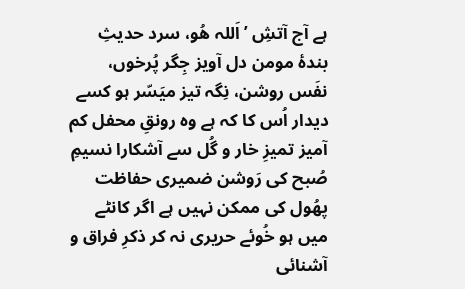ہے آج آتشِ ’اَللہ ھُو، سرد حدیثِ بندۀ مومن دل آویز جِگر پُرخوں، نفَس روشن، نِگہ تیز میَسّر ہو کسے دیدار اُس کا کہ ہے وہ رونقِ محفل کم آمیز تمیزِ خار و گُل سے آشکارا نسیمِ صُبح کی رَوشن ضمیری حفاظت پھُول کی ممکن نہیں ہے اگر کانٹے میں ہو خُوئے حریری نہ کر ذکرِ فراق و آشنائی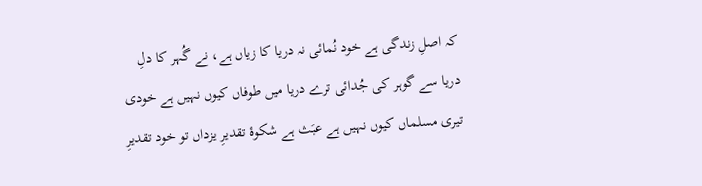کہ اصلِ زندگی ہے خود نُمائی نہ دریا کا زیاں ہے، نے گُہر کا دلِ دریا سے گوہر کی جُدائی ترے دریا میں طوفاں کیوں نہیں ہے خودی تیری مسلماں کیوں نہیں ہے عبَث ہے شکوۀ تقدیرِ یزداں تو خود تقدیرِ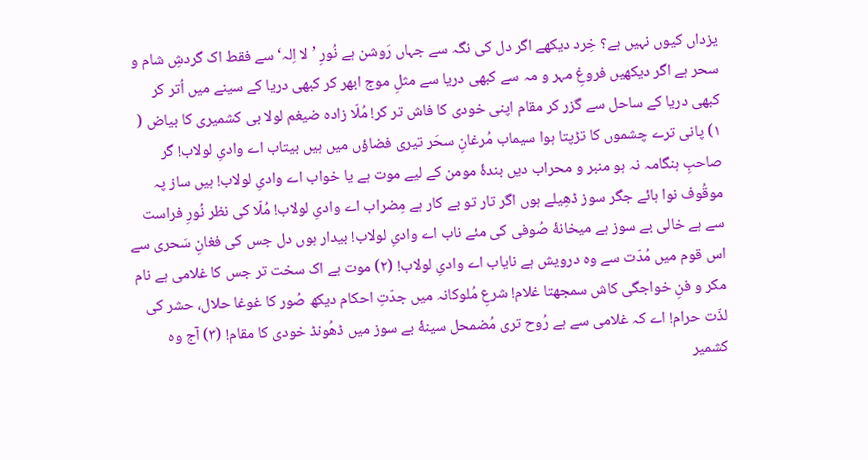یزداں کیوں نہیں ہے؟ خِرد دیکھے اگر دل کی نگہ سے جہاں رَوشن ہے نُورِ ’لا اِلہ‘ سے فقط اک گردشِ شام و سحر ہے اگر دیکھیں فروغِ مہر و مہ سے کبھی دریا سے مثلِ موج ابھر کر کبھی دریا کے سینے میں اُتر کر کبھی دریا کے ساحل سے گزر کر مقام اپنی خودی کا فاش تر کر! مُلّا زادہ ضیغم لولا بی کشمیری کا بیاض ( ۱) پانی ترے چشموں کا تڑپتا ہوا سیماب مُرغانِ سحَر تیری فضاؤں میں ہیں بیتاب اے وادیِ لولاب! گر صاحبِ ہنگامہ نہ ہو منبر و محراب دیں بندۀ مومن کے لیے موت ہے یا خواب اے وادیِ لولاب! ہیں ساز پہ موقُوف نوا ہائے جگر سوز ڈھِیلے ہوں اگر تار تو بے کار ہے مِضراب اے وادیِ لولاب! مُلّا کی نظر نُورِ فراست سے ہے خالی بے سوز ہے میخانۀ صُوفی کی مئے ناب اے وادیِ لولاب! بیدار ہوں دل جس کی فغانِ سَحری سے اس قوم میں مُدّت سے وہ درویش ہے نایاب اے وادیِ لولاب! (۲) موت ہے اک سخت تر جس کا غلامی ہے نام مکر و فنِ خواجگی کاش سمجھتا غلام! شرعِ مُلوکانہ میں جدّتِ احکام دیکھ صُور کا غوغا حلال، حشر کی لذّت حرام! اے کہ غلامی سے ہے رُوح تری مُضمحل سینۀ بے سوز میں ڈھُونڈ خودی کا مقام! (۳) آج وہ کشمیر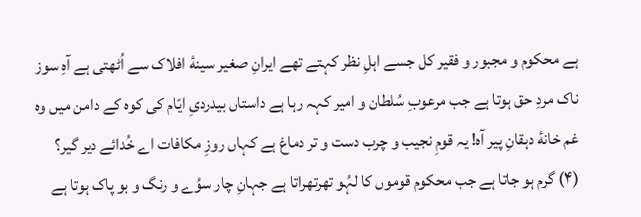ہے محکوم و مجبور و فقیر کل جسے اہلِ نظر کہتے تھے ایرانِ صغیر سینۀ افلاک سے اُٹھتی ہے آہِ سوز ناک مردِ حق ہوتا ہے جب مرعوبِ سُلطان و امیر کہہ رہا ہے داستاں بیدردیِ ایّام کی کوہ کے دامن میں وہ غم خانۀ دہقانِ پیر آہ! یہ قومِ نجیب و چرب دست و تر دماغ ہے کہاں روزِ مکافات اے خُدائے دیر گیر؟ (۴) گرم ہو جاتا ہے جب محکوم قوموں کا لہُو تھرتھراتا ہے جہانِ چار سوُے و رنگ و بو پاک ہوتا ہے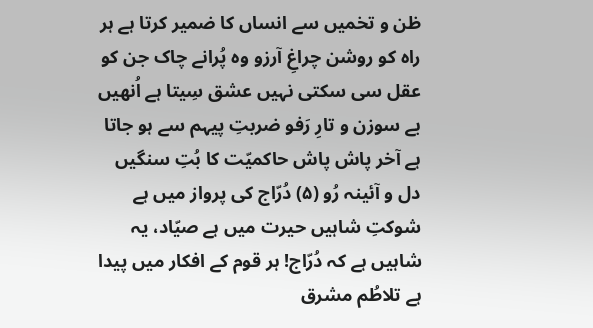ظن و تخمیں سے انساں کا ضمیر کرتا ہے ہر راہ کو روشن چراغِ آرزو وہ پُرانے چاک جن کو عقل سی سکتی نہیں عشق سِیتا ہے اُنھیں بے سوزن و تارِ رَفو ضربتِ پیہم سے ہو جاتا ہے آخر پاش پاش حاکمیّت کا بُتِ سنگیں دل و آئینہ رُو (۵) دُرّاج کی پرواز میں ہے شوکتِ شاہیں حیرت میں ہے صیّاد، یہ شاہیں ہے کہ دُرّاج! ہر قوم کے افکار میں پیدا ہے تلاطُم مشرق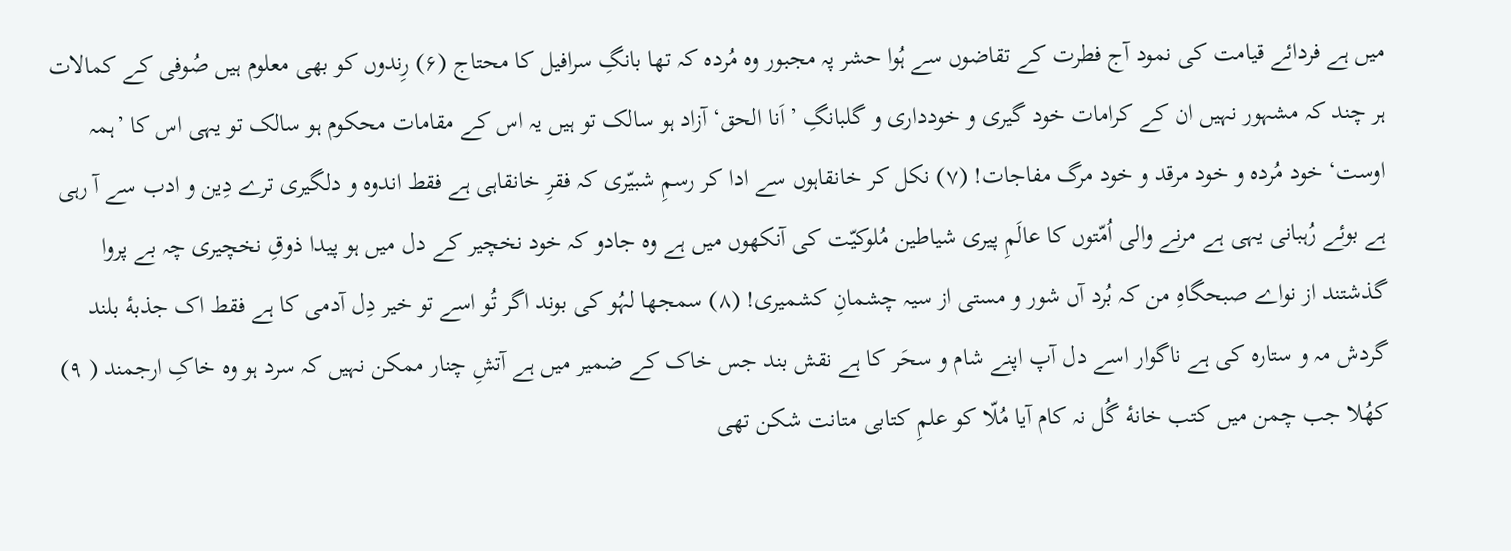میں ہے فردائے قیامت کی نمود آج فطرت کے تقاضوں سے ہُوا حشر پہ مجبور وہ مُردہ کہ تھا بانگِ سرافیل کا محتاج (۶) رِندوں کو بھی معلوم ہیں صُوفی کے کمالات ہر چند کہ مشہور نہیں ان کے کرامات خود گیری و خودداری و گلبانگِ ’اَنا الحق‘ آزاد ہو سالک تو ہیں یہ اس کے مقامات محکوم ہو سالک تو یہی اس کا ’ہمہ اوست‘ خود مُردہ و خود مرقد و خود مرگ مفاجات! (۷) نکل کر خانقاہوں سے ادا کر رسمِ شبیّری کہ فقرِ خانقاہی ہے فقط اندوہ و دلگیری ترے دِین و ادب سے آ رہی ہے بوئے رُہبانی یہی ہے مرنے والی اُمّتوں کا عالَمِ پیری شیاطین مُلوکیّت کی آنکھوں میں ہے وہ جادو کہ خود نخچیر کے دل میں ہو پیدا ذوقِ نخچیری چہ بے پروا گذشتند از نواے صبحگاہِ من کہ بُرد آں شور و مستی از سیہ چشمانِ کشمیری! (۸) سمجھا لہُو کی بوند اگر تُو اسے تو خیر دِل آدمی کا ہے فقط اک جذبۀ بلند گردش مہ و ستارہ کی ہے ناگوار اسے دل آپ اپنے شام و سحَر کا ہے نقش بند جس خاک کے ضمیر میں ہے آتشِ چنار ممکن نہیں کہ سرد ہو وہ خاکِ ارجمند ( ۹) کھُلا جب چمن میں کتب خانۀ گُل نہ کام آیا مُلّا کو علمِ کتابی متانت شکن تھی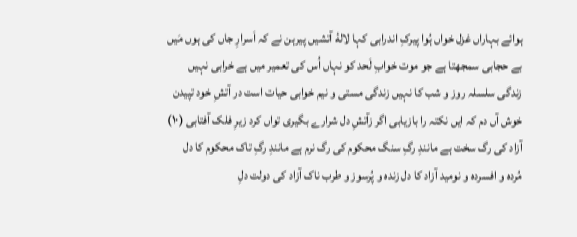ہوائے بہاراں غزل خواں ہُوا پیرکِ اندرابی کہا لالۀ آتشیں پیرہن نے کہ اَسرارِ جاں کی ہوں مَیں بے حجابی سمجھتا ہے جو موت خوابِ لَحد کو نہاں اُس کی تعمیر میں ہے خرابی نہیں زندگی سلسلہ روز و شب کا نہیں زندگی مستی و نیم خوابی حیات است در آتشِ خود تپیدن خوش آں دم کہ ایں نکتہ را بازیابی اگر زآتشِ دل شرارے بگیری تواں کرد زیرِ فلک آفتابی (۱۰) آزاد کی رگ سخت ہے مانندِ رگِ سنگ محکوم کی رگ نرم ہے مانندِ رگِ تاک محکوم کا دل مُردہ و افسردہ و نومید آزاد کا دل زندہ و پُرسوز و طرب ناک آزاد کی دولت دلِ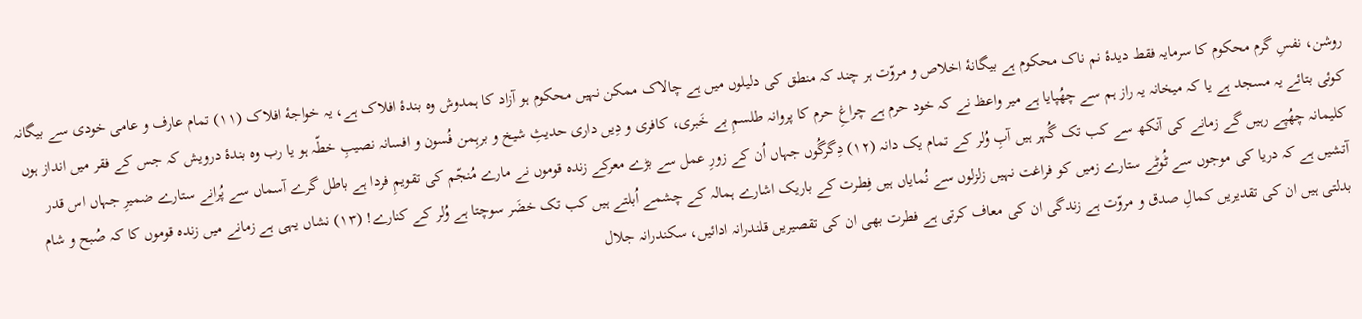روشن، نفسِ گرم محکوم کا سرمایہ فقط دیدۀ نم ناک محکوم ہے بیگانۀ اخلاص و مروّت ہر چند کہ منطق کی دلیلوں میں ہے چالاک ممکن نہیں محکوم ہو آزاد کا ہمدوش وہ بندۀ افلاک ہے، یہ خواجۀ افلاک (۱۱) تمام عارف و عامی خودی سے بیگانہ کوئی بتائے یہ مسجد ہے یا کہ میخانہ یہ راز ہم سے چھُپایا ہے میر واعظ نے کہ خود حرم ہے چراغِ حرم کا پروانہ طلسمِ بے خَبری، کافری و دِیں داری حدیثِ شیخ و برہِمن فُسون و افسانہ نصیبِ خطّہ ہو یا رب وہ بندۀ درویش کہ جس کے فقر میں انداز ہوں کلیمانہ چھُپے رہیں گے زمانے کی آنکھ سے کب تک گُہر ہیں آبِ وُلر کے تمام یک دانہ (۱۲) دِگرگُوں جہاں اُن کے زورِ عمل سے بڑے معرکے زندہ قوموں نے مارے مُنجّم کی تقویمِ فردا ہے باطل گرے آسماں سے پُرانے ستارے ضمیرِ جہاں اس قدر آتشیں ہے کہ دریا کی موجوں سے ٹُوٹے ستارے زمیں کو فراغت نہیں زلزلوں سے نُمایاں ہیں فِطرت کے باریک اشارے ہمالہ کے چشمے اُبلتے ہیں کب تک خضَر سوچتا ہے وُلر کے کنارے! (۱۳) نشاں یہی ہے زمانے میں زندہ قوموں کا کہ صُبح و شام بدلتی ہیں ان کی تقدیریں کمالِ صدق و مروّت ہے زندگی ان کی معاف کرتی ہے فطرت بھی ان کی تقصیریں قلندرانہ ادائیں، سکندرانہ جلال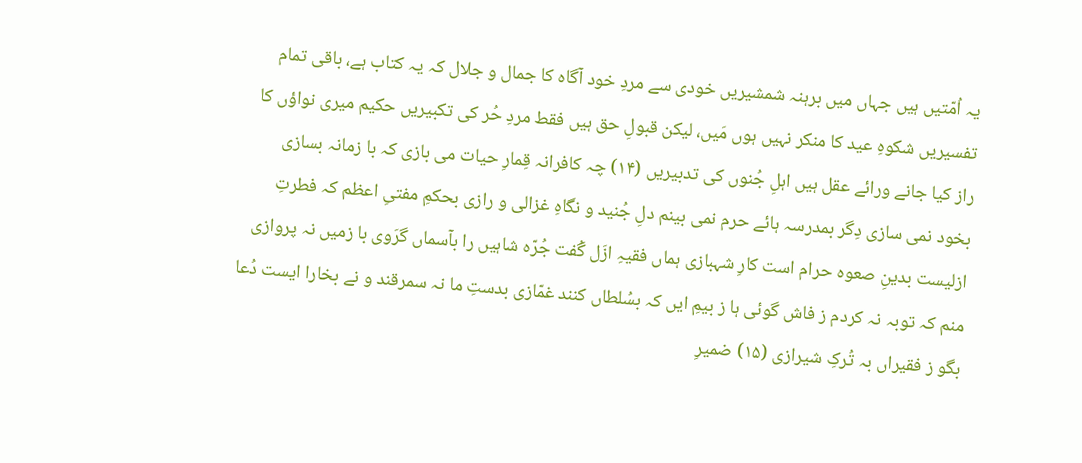یہ اُمّتیں ہیں جہاں میں برہنہ شمشیریں خودی سے مردِ خود آگاہ کا جمال و جلال کہ یہ کتاب ہے، باقی تمام تفسیریں شکوہِ عید کا منکر نہیں ہوں مَیں، لیکن قبولِ حق ہیں فقط مردِ حُر کی تکبیریں حکیم میری نواؤں کا راز کیا جانے ورائے عقل ہیں اہلِ جُنوں کی تدبیریں (۱۴) چہ کافرانہ قِمارِ حیات می بازی کہ با زمانہ بسازی بخود نمی سازی دِگر بمدرسہ ہائے حرم نمی بینم دلِ جُنید و نگاہِ غزالی و رازی بحکمِ مفتیِ اعظم کہ فطرتِ ازلیست بدینِ صعوہ حرام است کارِ شہبازی ہماں فقیہِ ازَل گُفت جُرّہ شاہیں را بآسماں گرَوی با زمیں نہ پروازی منم کہ توبہ نہ کردم ز فاش گوئی ہا ز بیمِ ایں کہ بسُلطاں کنند غمّازی بدستِ ما نہ سمرقند و نے بخارا ایست دُعا بگو ز فقیراں بہ تُرکِ شیرازی (۱۵) ضمیرِ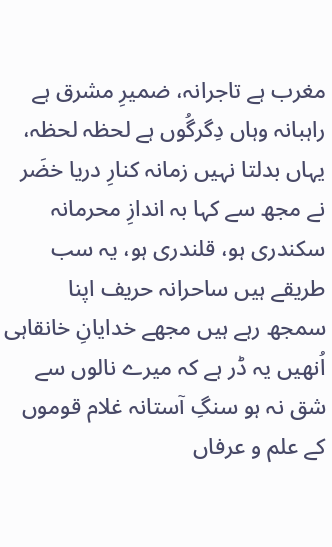مغرب ہے تاجرانہ، ضمیرِ مشرق ہے راہبانہ وہاں دِگرگُوں ہے لحظہ لحظہ، یہاں بدلتا نہیں زمانہ کنارِ دریا خضَر نے مجھ سے کہا بہ اندازِ محرمانہ سکندری ہو، قلندری ہو، یہ سب طریقے ہیں ساحرانہ حریف اپنا سمجھ رہے ہیں مجھے خدایانِ خانقاہی اُنھیں یہ ڈر ہے کہ میرے نالوں سے شق نہ ہو سنگِ آستانہ غلام قوموں کے علم و عرفاں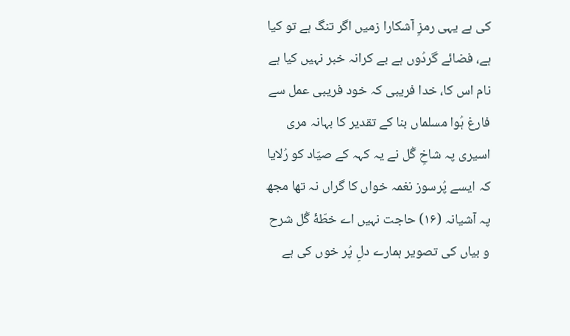کی ہے یہی رمزِ آشکارا زمیں اگر تنگ ہے تو کیا ہے، فضائے گردُوں ہے بے کرانہ خبر نہیں کیا ہے نام اس کا، خدا فریبی کہ خود فریبی عمل سے فارغ ہُوا مسلماں بنا کے تقدیر کا بہانہ مری اسیری پہ شاخِ گُل نے یہ کہہ کے صیّاد کو رُلایا کہ ایسے پُرسوز نغمہ خواں کا گراں نہ تھا مجھ پہ آشیانہ (۱۶) حاجت نہیں اے خطّۀ گُل شرح و بیاں کی تصویر ہمارے دلِ پُر خوں کی ہے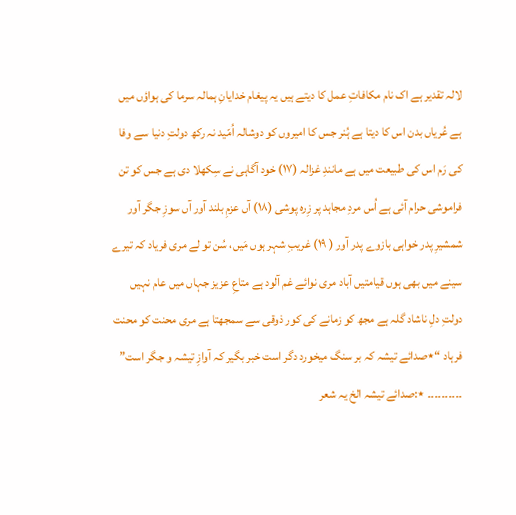لالہ تقدیر ہے اک نام مکافاتِ عمل کا دیتے ہیں یہ پیغام خدایانِ ہمالہ سرما کی ہواؤں میں ہے عُریاں بدن اس کا دیتا ہے ہُنر جس کا امیروں کو دوشالہ اُمّید نہ رکھ دولتِ دنیا سے وفا کی رَم اس کی طبیعت میں ہے مانندِ غزالہ (۱۷) خود آگاہی نے سِکھلا دی ہے جس کو تن فراموشی حرام آئی ہے اُس مردِ مجاہد پر زِرہ پوشی (۱۸) آں عزمِ بلند آور آں سوزِ جگر آور شمشیرِ پدر خواہی بازوے پدر آور ( ۱۹) غریبِ شہر ہوں مَیں، سُن تو لے مری فریاد کہ تیرے سینے میں بھی ہوں قیامتیں آباد مری نوائے غم آلود ہے متاعِ عزیز جہاں میں عام نہیں دولتِ دلِ ناشاد گلہ ہے مجھ کو زمانے کی کور ذوقی سے سمجھتا ہے مری محنت کو محنت فرہاد “٭صدائے تیشہ کہ بر سنگ میخورد دگر است خبر بگیر کہ آوازِ تیشہ و جگر است” ۔۔۔۔۔۔۔۔۔۔ ٭:صدائے تیشہ الخ یہ شعر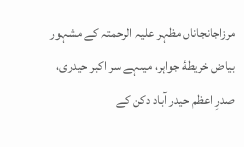مرزاجانجاناں مظہر علیہ الرحمتہ کے مشہور بیاض خریطۀ جواہر، میںہے سر اکبر حیدری، صدرِ اعظم حیدر آباد دکن کے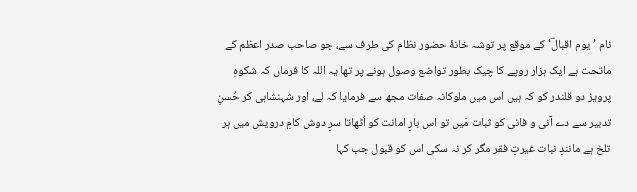نام ’یوم اقبالؔ‘ کے موقع پر توشہ خانۀ حضور نظام کی طرف سے، جو صاحب صدر اعظم کے ماتحت ہے ایک ہزار روپے کا چیک بطور تواضع وصول ہونے پر تھا یہ اللہ کا فرماں کہ شکوہِ پرویز دو قلندر کو کہ ہیں اس میں ملوکانہ صفات مجھ سے فرمایا کہ لے، اور شہنشاہی کر حُسنِ تدبیر سے دے آنی و فانی کو ثبات مَیں تو اس بارِ امانت کو اُٹھاتا سرِ دوش کامِ درویش میں ہر تلخ ہے مانندِ نبات غیرتِ فقر مگر کر نہ سکی اس کو قبول جب کہا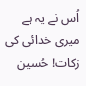اُس نے یہ ہے میری خدائی کی زکات! حُسین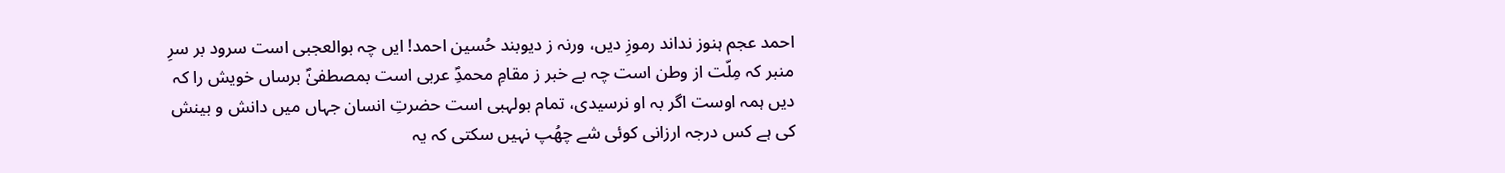احمد عجم ہنوز نداند رموزِ دیں، ورنہ ز دیوبند حُسین احمد! ایں چہ بوالعجبی است سرود بر سرِ منبر کہ مِلّت از وطن است چہ بے خبر ز مقامِ محمدِؐ عربی است بمصطفیٰؐ برساں خویش را کہ دیں ہمہ اوست اگر بہ او نرسیدی، تمام بولہبی است حضرتِ انسان جہاں میں دانش و بینش کی ہے کس درجہ ارزانی کوئی شے چھُپ نہیں سکتی کہ یہ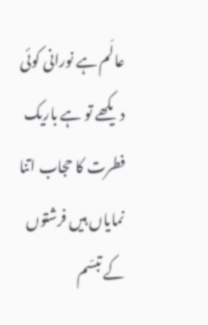عالَم ہے نورانی کوئی دیکھے تو ہے باریک فطرت کا حجاب اتنا نمایاں ہیں فرشتوں کے تبسّم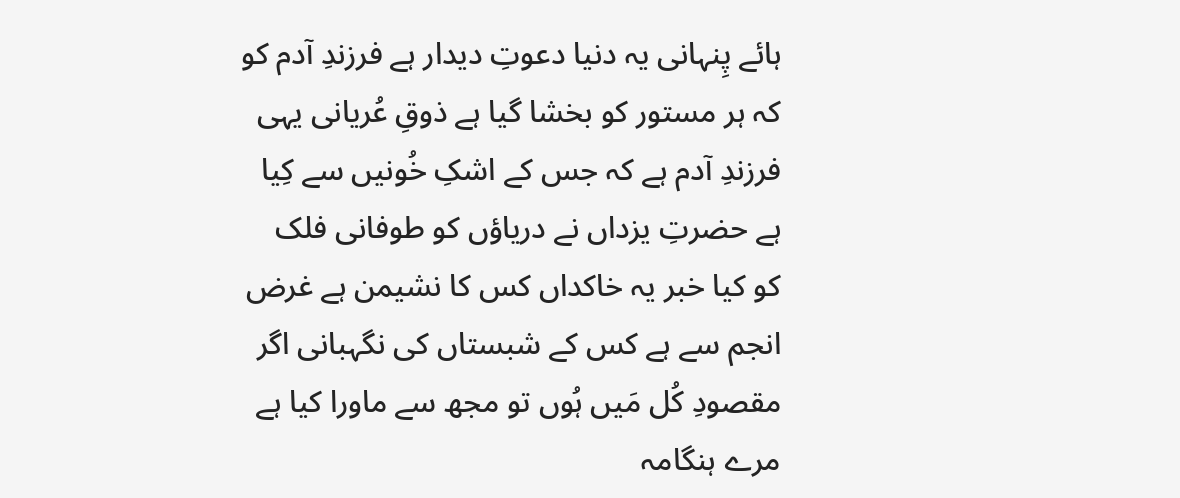ہائے پِنہانی یہ دنیا دعوتِ دیدار ہے فرزندِ آدم کو کہ ہر مستور کو بخشا گیا ہے ذوقِ عُریانی یہی فرزندِ آدم ہے کہ جس کے اشکِ خُونیں سے کِیا ہے حضرتِ یزداں نے دریاؤں کو طوفانی فلک کو کیا خبر یہ خاکداں کس کا نشیمن ہے غرض انجم سے ہے کس کے شبستاں کی نگہبانی اگر مقصودِ کُل مَیں ہُوں تو مجھ سے ماورا کیا ہے مرے ہنگامہ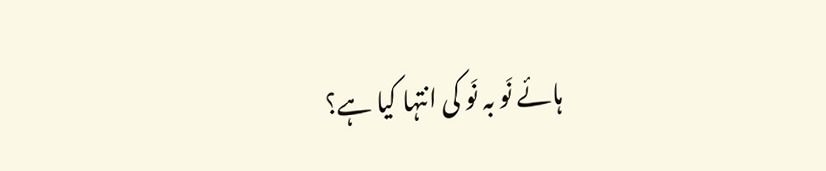ہائے نَو بہ نَو کی انتہا کیا ہے؟